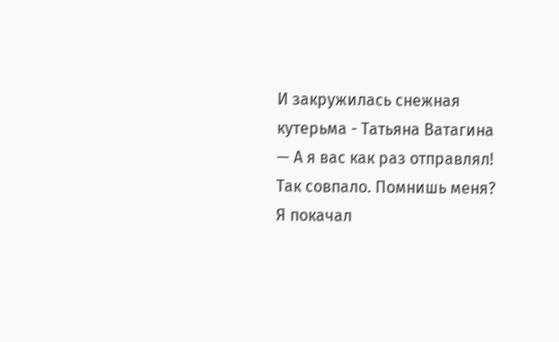И закружилась снежная кутерьма - Татьяна Ватагина
— А я вас как раз отправлял! Так совпало. Помнишь меня?
Я покачал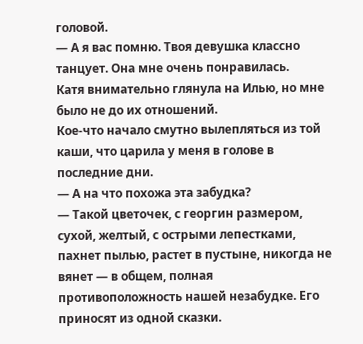головой.
— А я вас помню. Твоя девушка классно танцует. Она мне очень понравилась.
Катя внимательно глянула на Илью, но мне было не до их отношений.
Кое-что начало смутно вылепляться из той каши, что царила у меня в голове в последние дни.
— А на что похожа эта забудка?
— Такой цветочек, с георгин размером, сухой, желтый, с острыми лепестками, пахнет пылью, растет в пустыне, никогда не вянет — в общем, полная противоположность нашей незабудке. Его приносят из одной сказки.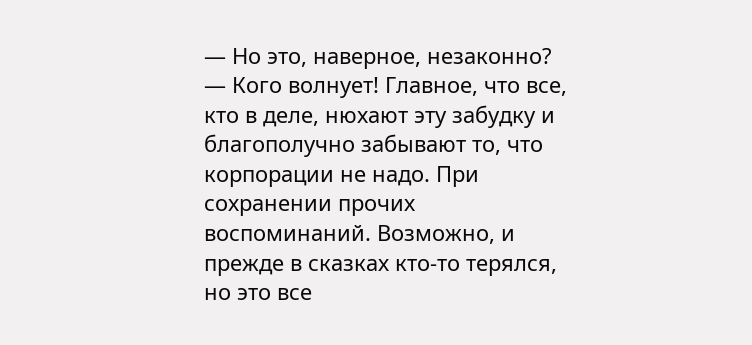— Но это, наверное, незаконно?
— Кого волнует! Главное, что все, кто в деле, нюхают эту забудку и благополучно забывают то, что корпорации не надо. При сохранении прочих воспоминаний. Возможно, и прежде в сказках кто-то терялся, но это все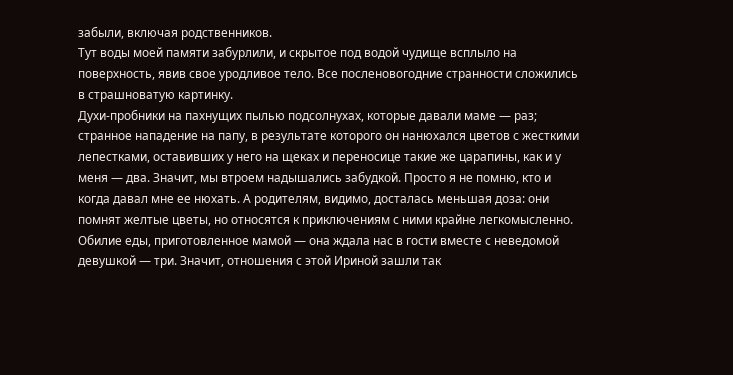забыли, включая родственников.
Тут воды моей памяти забурлили, и скрытое под водой чудище всплыло на поверхность, явив свое уродливое тело. Все посленовогодние странности сложились в страшноватую картинку.
Духи-пробники на пахнущих пылью подсолнухах, которые давали маме — раз; странное нападение на папу, в результате которого он нанюхался цветов с жесткими лепестками, оставивших у него на щеках и переносице такие же царапины, как и у меня — два. Значит, мы втроем надышались забудкой. Просто я не помню, кто и когда давал мне ее нюхать. А родителям, видимо, досталась меньшая доза: они помнят желтые цветы, но относятся к приключениям с ними крайне легкомысленно. Обилие еды, приготовленное мамой — она ждала нас в гости вместе с неведомой девушкой — три. Значит, отношения с этой Ириной зашли так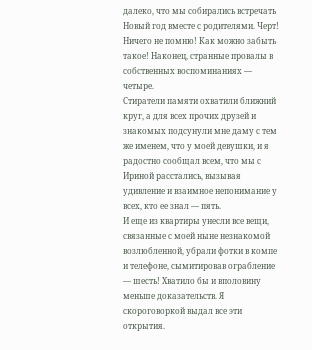далеко, что мы собирались встречать Новый год вместе с родителями. Черт! Ничего не помню! Как можно забыть такое! Наконец, странные провалы в собственных воспоминаниях — четыре.
Стиратели памяти охватили ближний круг, а для всех прочих друзей и знакомых подсунули мне даму с тем же именем, что у моей девушки, и я радостно сообщал всем, что мы с Ириной расстались, вызывая удивление и взаимное непонимание у всех, кто ее знал — пять.
И еще из квартиры унесли все вещи, связанные с моей ныне незнакомой возлюбленной, убрали фотки в компе и телефоне, сымитировав ограбление — шесть! Хватило бы и вполовину меньше доказательств. Я скороговоркой выдал все эти открытия.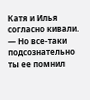Катя и Илья согласно кивали.
— Но все-таки подсознательно ты ее помнил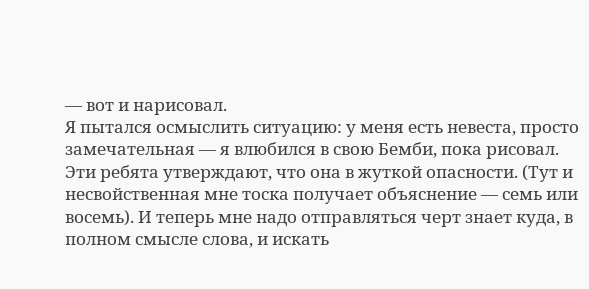— вот и нарисовал.
Я пытался осмыслить ситуацию: у меня есть невеста, просто замечательная — я влюбился в свою Бемби, пока рисовал. Эти ребята утверждают, что она в жуткой опасности. (Тут и несвойственная мне тоска получает объяснение — семь или восемь). И теперь мне надо отправляться черт знает куда, в полном смысле слова, и искать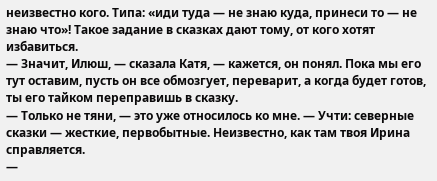неизвестно кого. Типа: «иди туда — не знаю куда, принеси то — не знаю что»! Такое задание в сказках дают тому, от кого хотят избавиться.
— Значит, Илюш, — сказала Катя, — кажется, он понял. Пока мы его тут оставим, пусть он все обмозгует, переварит, а когда будет готов, ты его тайком переправишь в сказку.
— Только не тяни, — это уже относилось ко мне. — Учти: северные сказки — жесткие, первобытные. Неизвестно, как там твоя Ирина справляется.
—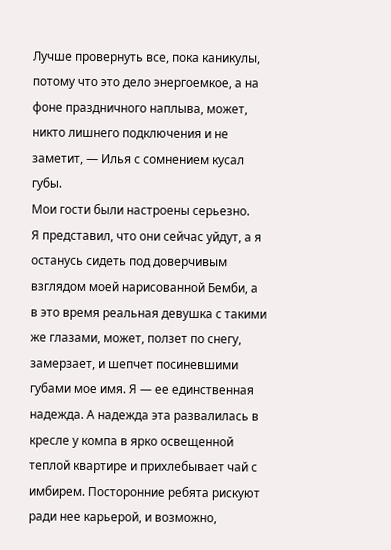Лучше провернуть все, пока каникулы, потому что это дело энергоемкое, а на фоне праздничного наплыва, может, никто лишнего подключения и не заметит, — Илья с сомнением кусал губы.
Мои гости были настроены серьезно.
Я представил, что они сейчас уйдут, а я останусь сидеть под доверчивым взглядом моей нарисованной Бемби, а в это время реальная девушка с такими же глазами, может, ползет по снегу, замерзает, и шепчет посиневшими губами мое имя. Я — ее единственная надежда. А надежда эта развалилась в кресле у компа в ярко освещенной теплой квартире и прихлебывает чай с имбирем. Посторонние ребята рискуют ради нее карьерой, и возможно,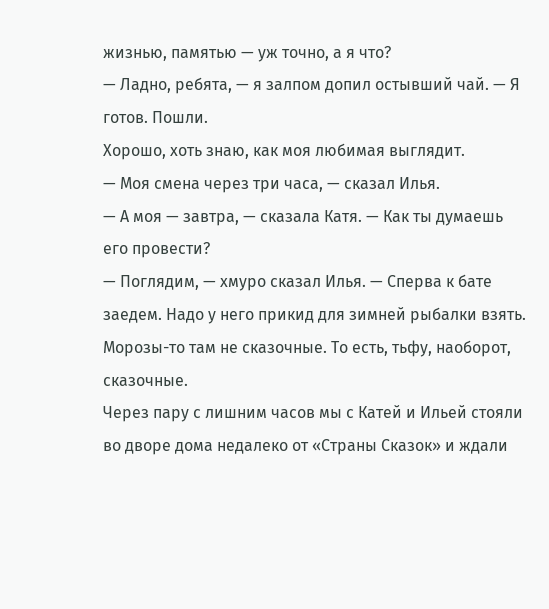жизнью, памятью — уж точно, а я что?
— Ладно, ребята, — я залпом допил остывший чай. — Я готов. Пошли.
Хорошо, хоть знаю, как моя любимая выглядит.
— Моя смена через три часа, — сказал Илья.
— А моя — завтра, — сказала Катя. — Как ты думаешь его провести?
— Поглядим, — хмуро сказал Илья. — Сперва к бате заедем. Надо у него прикид для зимней рыбалки взять. Морозы-то там не сказочные. То есть, тьфу, наоборот, сказочные.
Через пару с лишним часов мы с Катей и Ильей стояли во дворе дома недалеко от «Страны Сказок» и ждали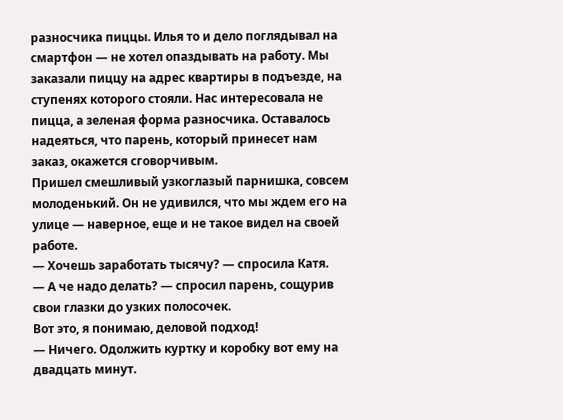разносчика пиццы. Илья то и дело поглядывал на смартфон — не хотел опаздывать на работу. Мы заказали пиццу на адрес квартиры в подъезде, на ступенях которого стояли. Нас интересовала не пицца, а зеленая форма разносчика. Оставалось надеяться, что парень, который принесет нам заказ, окажется сговорчивым.
Пришел смешливый узкоглазый парнишка, совсем молоденький. Он не удивился, что мы ждем его на улице — наверное, еще и не такое видел на своей работе.
— Хочешь заработать тысячу? — спросила Катя.
— А че надо делать? — спросил парень, сощурив свои глазки до узких полосочек.
Вот это, я понимаю, деловой подход!
— Ничего. Одолжить куртку и коробку вот ему на двадцать минут.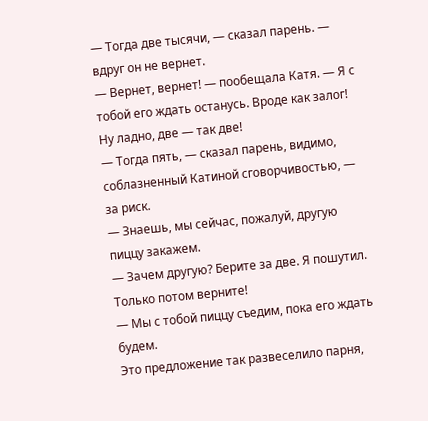— Тогда две тысячи, — сказал парень. — вдруг он не вернет.
— Вернет, вернет! — пообещала Катя. — Я с тобой его ждать останусь. Вроде как залог! Ну ладно, две — так две!
— Тогда пять, — сказал парень, видимо, соблазненный Катиной сговорчивостью, — за риск.
— Знаешь, мы сейчас, пожалуй, другую пиццу закажем.
— Зачем другую? Берите за две. Я пошутил. Только потом верните!
— Мы с тобой пиццу съедим, пока его ждать будем.
Это предложение так развеселило парня,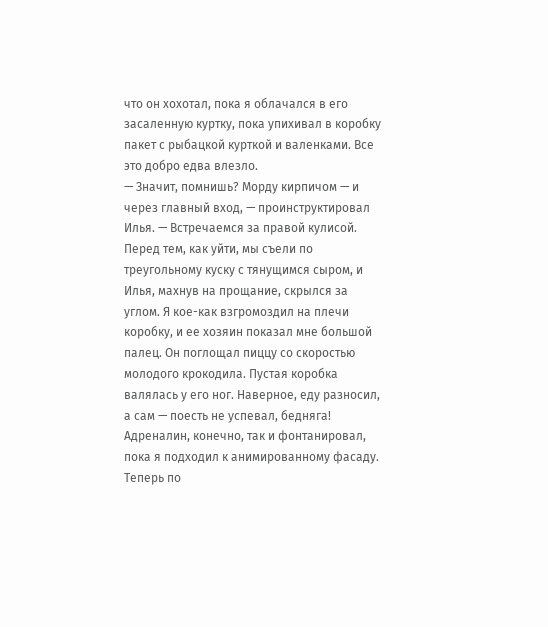что он хохотал, пока я облачался в его засаленную куртку, пока упихивал в коробку пакет с рыбацкой курткой и валенками. Все это добро едва влезло.
— Значит, помнишь? Морду кирпичом — и через главный вход, — проинструктировал Илья. — Встречаемся за правой кулисой.
Перед тем, как уйти, мы съели по треугольному куску с тянущимся сыром, и Илья, махнув на прощание, скрылся за углом. Я кое-как взгромоздил на плечи коробку, и ее хозяин показал мне большой палец. Он поглощал пиццу со скоростью молодого крокодила. Пустая коробка валялась у его ног. Наверное, еду разносил, а сам — поесть не успевал, бедняга!
Адреналин, конечно, так и фонтанировал, пока я подходил к анимированному фасаду. Теперь по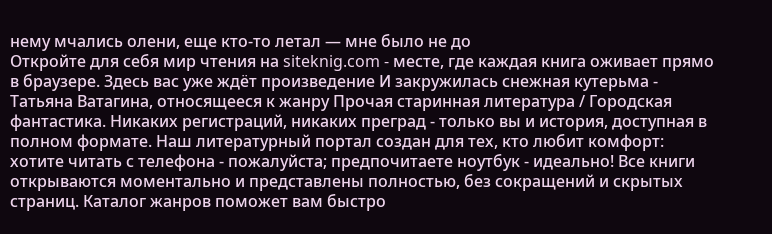нему мчались олени, еще кто-то летал — мне было не до
Откройте для себя мир чтения на siteknig.com - месте, где каждая книга оживает прямо в браузере. Здесь вас уже ждёт произведение И закружилась снежная кутерьма - Татьяна Ватагина, относящееся к жанру Прочая старинная литература / Городская фантастика. Никаких регистраций, никаких преград - только вы и история, доступная в полном формате. Наш литературный портал создан для тех, кто любит комфорт: хотите читать с телефона - пожалуйста; предпочитаете ноутбук - идеально! Все книги открываются моментально и представлены полностью, без сокращений и скрытых страниц. Каталог жанров поможет вам быстро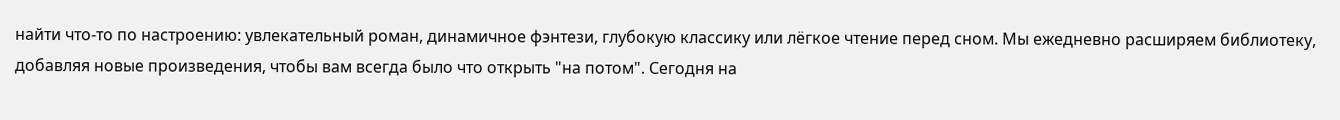найти что-то по настроению: увлекательный роман, динамичное фэнтези, глубокую классику или лёгкое чтение перед сном. Мы ежедневно расширяем библиотеку, добавляя новые произведения, чтобы вам всегда было что открыть "на потом". Сегодня на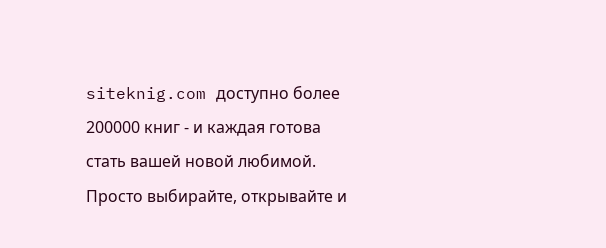siteknig.com доступно более 200000 книг - и каждая готова стать вашей новой любимой. Просто выбирайте, открывайте и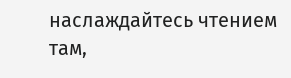наслаждайтесь чтением там,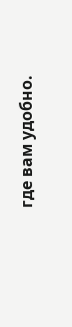где вам удобно.